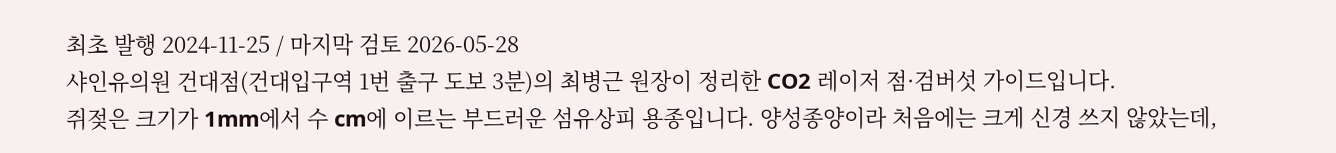최초 발행 2024-11-25 / 마지막 검토 2026-05-28
샤인유의원 건대점(건대입구역 1번 출구 도보 3분)의 최병근 원장이 정리한 CO2 레이저 점·검버섯 가이드입니다.
쥐젖은 크기가 1mm에서 수 cm에 이르는 부드러운 섬유상피 용종입니다. 양성종양이라 처음에는 크게 신경 쓰지 않았는데,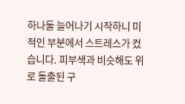하나둘 늘어나기 시작하니 미적인 부분에서 스트레스가 컸습니다. 피부색과 비슷해도 위로 돌출된 구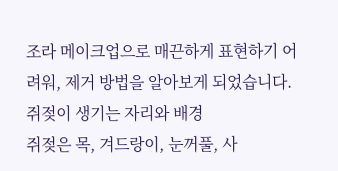조라 메이크업으로 매끈하게 표현하기 어려워, 제거 방법을 알아보게 되었습니다.
쥐젖이 생기는 자리와 배경
쥐젖은 목, 겨드랑이, 눈꺼풀, 사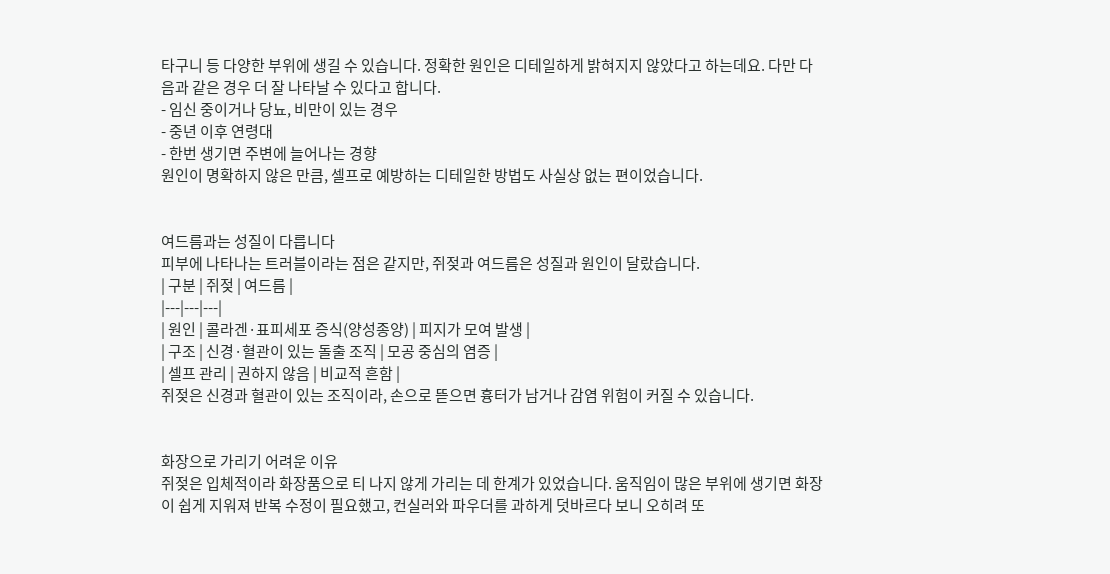타구니 등 다양한 부위에 생길 수 있습니다. 정확한 원인은 디테일하게 밝혀지지 않았다고 하는데요. 다만 다음과 같은 경우 더 잘 나타날 수 있다고 합니다.
- 임신 중이거나 당뇨, 비만이 있는 경우
- 중년 이후 연령대
- 한번 생기면 주변에 늘어나는 경향
원인이 명확하지 않은 만큼, 셀프로 예방하는 디테일한 방법도 사실상 없는 편이었습니다.


여드름과는 성질이 다릅니다
피부에 나타나는 트러블이라는 점은 같지만, 쥐젖과 여드름은 성질과 원인이 달랐습니다.
| 구분 | 쥐젖 | 여드름 |
|---|---|---|
| 원인 | 콜라겐·표피세포 증식(양성종양) | 피지가 모여 발생 |
| 구조 | 신경·혈관이 있는 돌출 조직 | 모공 중심의 염증 |
| 셀프 관리 | 권하지 않음 | 비교적 흔함 |
쥐젖은 신경과 혈관이 있는 조직이라, 손으로 뜯으면 흉터가 남거나 감염 위험이 커질 수 있습니다.


화장으로 가리기 어려운 이유
쥐젖은 입체적이라 화장품으로 티 나지 않게 가리는 데 한계가 있었습니다. 움직임이 많은 부위에 생기면 화장이 쉽게 지워져 반복 수정이 필요했고, 컨실러와 파우더를 과하게 덧바르다 보니 오히려 또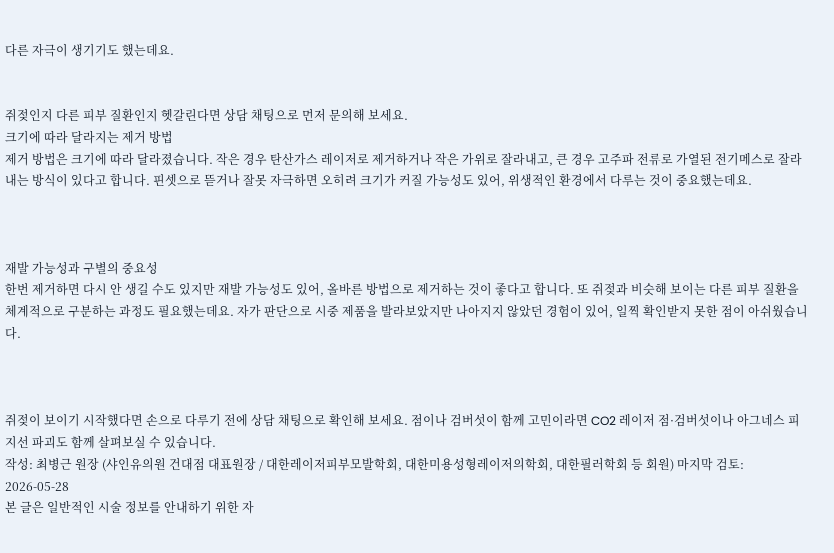다른 자극이 생기기도 했는데요.


쥐젖인지 다른 피부 질환인지 헷갈린다면 상담 채팅으로 먼저 문의해 보세요.
크기에 따라 달라지는 제거 방법
제거 방법은 크기에 따라 달라졌습니다. 작은 경우 탄산가스 레이저로 제거하거나 작은 가위로 잘라내고, 큰 경우 고주파 전류로 가열된 전기메스로 잘라내는 방식이 있다고 합니다. 핀셋으로 뜯거나 잘못 자극하면 오히려 크기가 커질 가능성도 있어, 위생적인 환경에서 다루는 것이 중요했는데요.



재발 가능성과 구별의 중요성
한번 제거하면 다시 안 생길 수도 있지만 재발 가능성도 있어, 올바른 방법으로 제거하는 것이 좋다고 합니다. 또 쥐젖과 비슷해 보이는 다른 피부 질환을 체계적으로 구분하는 과정도 필요했는데요. 자가 판단으로 시중 제품을 발라보았지만 나아지지 않았던 경험이 있어, 일찍 확인받지 못한 점이 아쉬웠습니다.



쥐젖이 보이기 시작했다면 손으로 다루기 전에 상담 채팅으로 확인해 보세요. 점이나 검버섯이 함께 고민이라면 CO2 레이저 점·검버섯이나 아그네스 피지선 파괴도 함께 살펴보실 수 있습니다.
작성: 최병근 원장 (샤인유의원 건대점 대표원장 / 대한레이저피부모발학회, 대한미용성형레이저의학회, 대한필러학회 등 회원) 마지막 검토: 2026-05-28
본 글은 일반적인 시술 정보를 안내하기 위한 자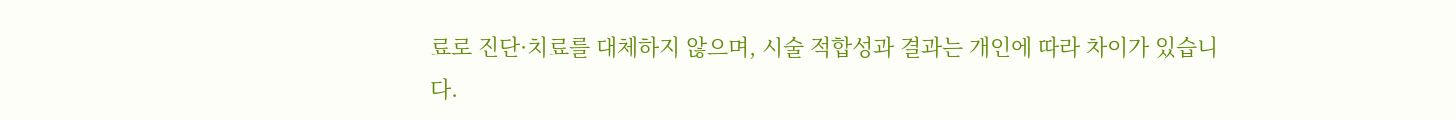료로 진단·치료를 대체하지 않으며, 시술 적합성과 결과는 개인에 따라 차이가 있습니다.